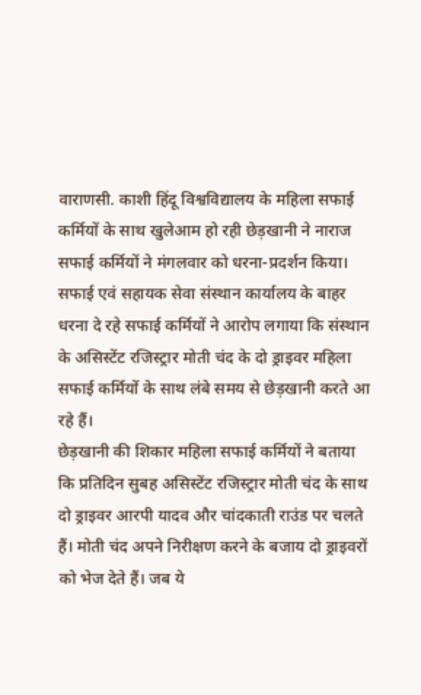वाराणसी. काशी हिंदू विश्वविद्यालय के महिला सफाई कर्मियों के साथ खुलेआम हो रही छेड़खानी ने नाराज सफाई कर्मियों ने मंगलवार को धरना-प्रदर्शन किया। सफाई एवं सहायक सेवा संस्थान कार्यालय के बाहर धरना दे रहे सफाई कर्मियों ने आरोप लगाया कि संस्थान के असिस्टेंट रजिस्ट्रार मोती चंद के दो ड्राइवर महिला सफाई कर्मियों के साथ लंबे समय से छेड़खानी करते आ रहे हैं।
छेड़खानी की शिकार महिला सफाई कर्मियों ने बताया कि प्रतिदिन सुबह असिस्टेंट रजिस्ट्रार मोती चंद के साथ दो ड्राइवर आरपी यादव और चांदकाती राउंड पर चलते हैं। मोती चंद अपने निरीक्षण करने के बजाय दो ड्राइवरों को भेज देते हैं। जब ये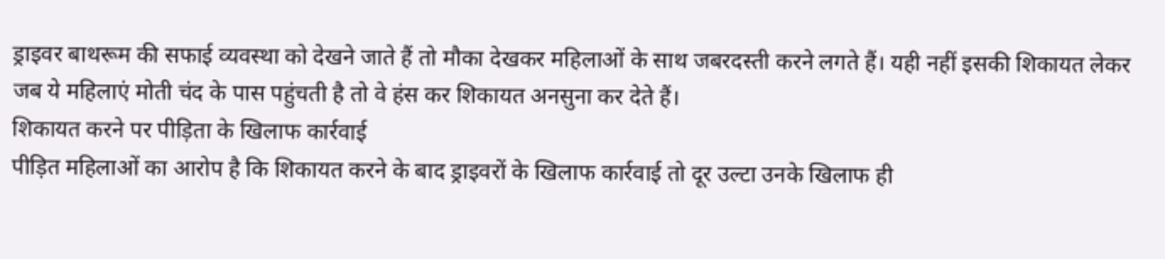ड्राइवर बाथरूम की सफाई व्यवस्था को देखने जाते हैं तो मौका देखकर महिलाओं के साथ जबरदस्ती करने लगते हैं। यही नहीं इसकी शिकायत लेकर जब ये महिलाएं मोती चंद के पास पहुंचती है तो वे हंस कर शिकायत अनसुना कर देते हैं।
शिकायत करने पर पीड़िता के खिलाफ कार्रवाई
पीड़ित महिलाओं का आरोप है कि शिकायत करने के बाद ड्राइवरों के खिलाफ कार्रवाई तो दूर उल्टा उनके खिलाफ ही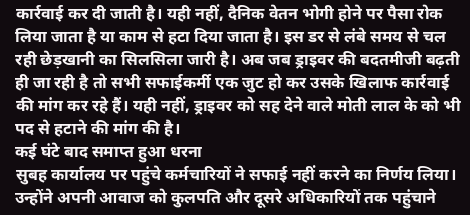कार्रवाई कर दी जाती है। यही नहीं, दैनिक वेतन भोगी होने पर पैसा रोक लिया जाता है या काम से हटा दिया जाता है। इस डर से लंबे समय से चल रही छेड़खानी का सिलसिला जारी है। अब जब ड्राइवर की बदतमीजी बढ़ती ही जा रही है तो सभी सफाईकर्मी एक जुट हो कर उसके खिलाफ कार्रवाई की मांग कर रहे हैं। यही नहीं, ड्राइवर को सह देने वाले मोती लाल के को भी पद से हटाने की मांग की है।
कई घंटे बाद समाप्त हुआ धरना
सुबह कार्यालय पर पहुंचे कर्मचारियों ने सफाई नहीं करने का निर्णय लिया। उन्होंने अपनी आवाज को कुलपति और दूसरे अधिकारियों तक पहुंचाने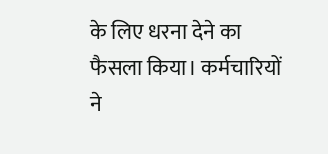के लिए धरना देने का फैसला किया। कर्मचारियों ने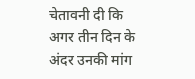चेतावनी दी कि अगर तीन दिन के अंदर उनकी मांग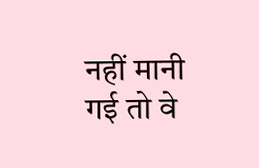नहीं मानी गई तो वे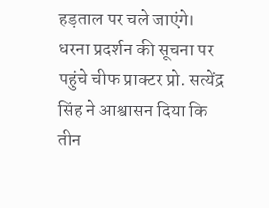हड़ताल पर चले जाएंगे। धरना प्रदर्शन की सूचना पर पहुंचे चीफ प्राक्टर प्रो. सत्येंद्र सिंह ने आश्वासन दिया कि तीन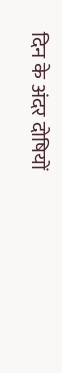दिन के अंदर दोषियों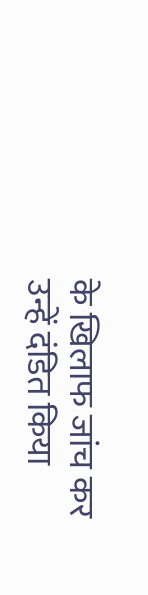के खिलाफ जांच कर उन्हें दंडित किया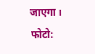जाएगा।
फोटो: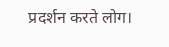प्रदर्शन करते लोग।